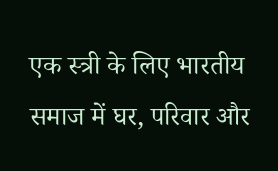एक स्त्री के लिए भारतीय समाज में घर, परिवार और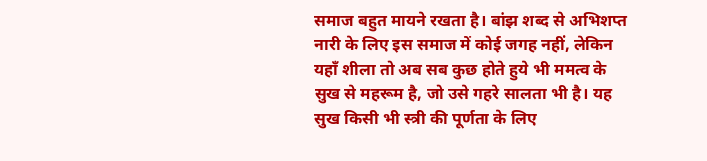समाज बहुत मायने रखता है। बांझ शब्द से अभिशप्त नारी के लिए इस समाज में कोई जगह नहीं, लेकिन यहाँ शीला तो अब सब कुछ होते हुये भी ममत्व के सुख से महरूम है, जो उसे गहरे सालता भी है। यह सुख किसी भी स्त्री की पूर्णता के लिए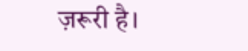ज़रूरी है।